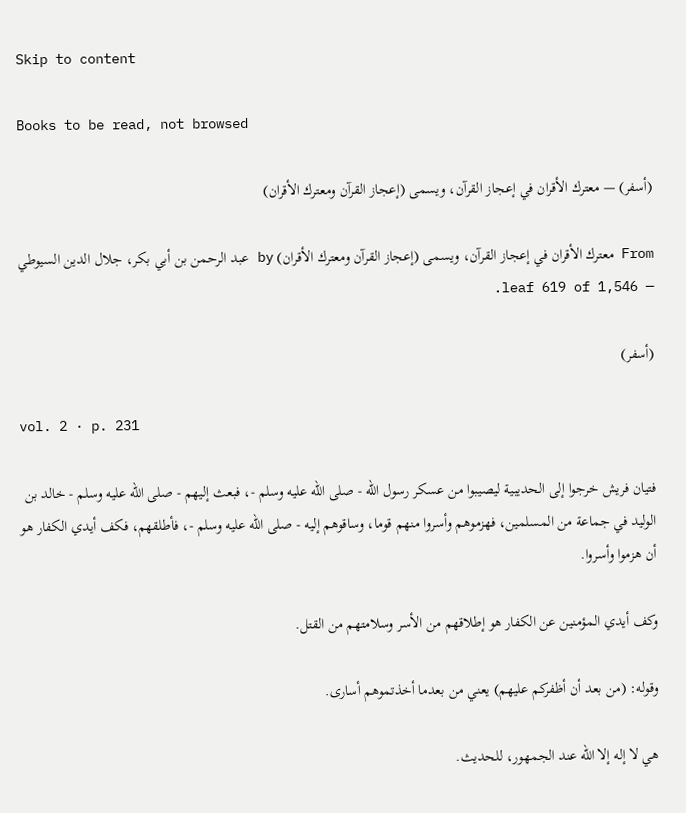Skip to content

Books to be read, not browsed

(أسفر) — معترك الأقران في إعجاز القرآن، ويسمى (إعجاز القرآن ومعترك الأقران)

From معترك الأقران في إعجاز القرآن، ويسمى (إعجاز القرآن ومعترك الأقران) by عبد الرحمن بن أبي بكر، جلال الدين السيوطي — leaf 619 of 1,546.

(أسفر)

vol. 2 · p. 231

فتيان فريش خرجوا إلى الحديبية ليصيبوا من عسكر رسول الله - صلى الله عليه وسلم -، فبعث إليهم - صلى الله عليه وسلم - خالد بن الوليد في جماعة من المسلمين، فهزموهم وأسروا منهم قوما، وساقوهم إليه - صلى الله عليه وسلم -، فأطلقهم، فكف أيدي الكفار هو أن هزموا وأسروا.

وكف أيدي المؤمنين عن الكفار هو إطلاقهم من الأسر وسلامتهم من القتل.

وقوله: (من بعد أن أظفركم عليهم) يعني من بعدما أخذتموهم أسارى.

هي لا إله إلا الله عند الجمهور، للحديث.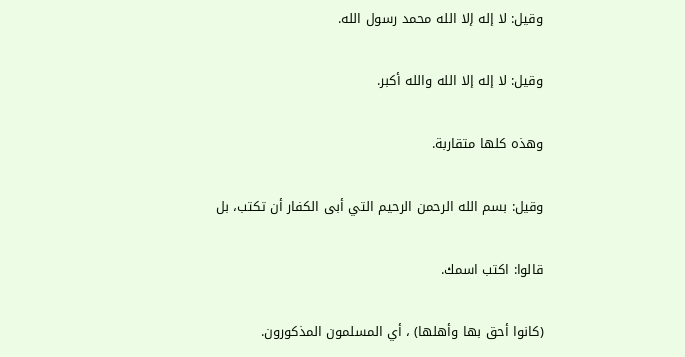وقيل: لا إله إلا الله محمد رسول الله.

وقيل: لا إله إلا الله والله أكبر.

وهذه كلها متقاربة.

وقيل: بسم الله الرحمن الرحيم التي أبى الكفار أن تكتب، بل

قالوا: اكتب اسمك.

(كانوا أحق بها وأهلها) ، أي المسلمون المذكورون.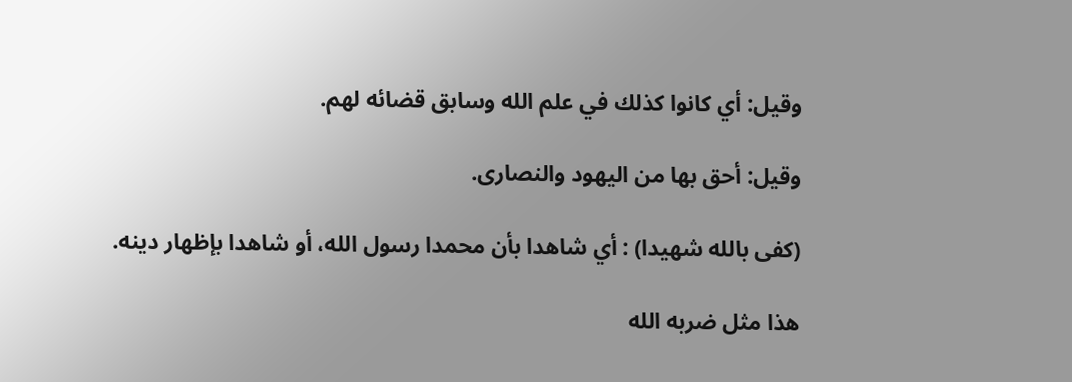وقيل: أي كانوا كذلك في علم الله وسابق قضائه لهم.

وقيل: أحق بها من اليهود والنصارى.

(كفى بالله شهيدا) : أي شاهدا بأن محمدا رسول الله، أو شاهدا بإظهار دينه.

هذا مثل ضربه الله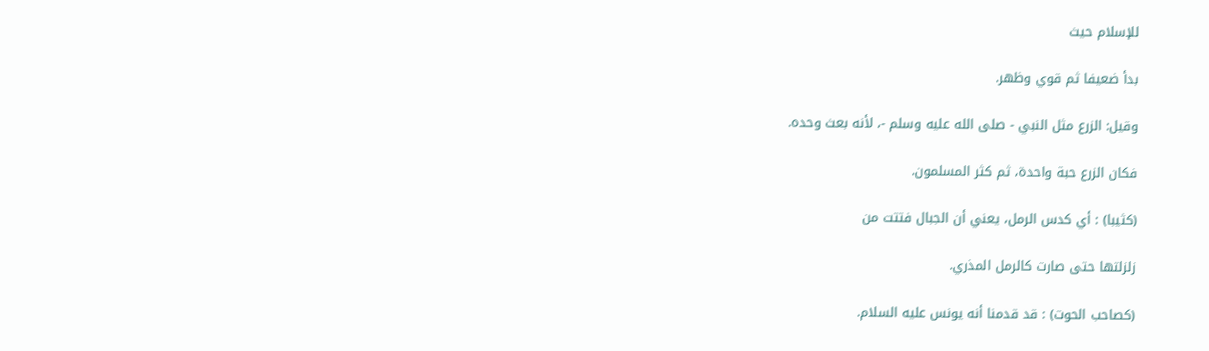للإسلام حيث

بدأ ضعيفا ثم قوي وظهر.

وقيل: الزرع مثل النبي - صلى الله عليه وسلم -، لأنه بعث وحده.

فكان الزرع حبة واحدة، ثم كثر المسلمون.

(كثيبا) : أي كدس الرمل، يعني أن الجبال فتتت من

زلزلتها حتى صارت كالرمل المذري.

(كصاحب الحوت) : قد قدمنا أنه يونس عليه السلام.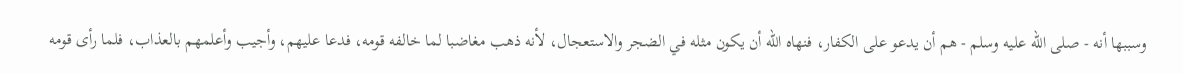وسببها أنه - صلى الله عليه وسلم - هم أن يدعو على الكفار، فنهاه الله أن يكون مثله في الضجر والاستعجال، لأنه ذهب مغاضبا لما خالفه قومه، فدعا عليهم، وأجيب وأعلمهم بالعذاب، فلما رأى قومه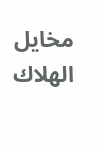مخايل الهلاك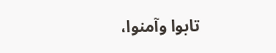تابوا وآمنوا،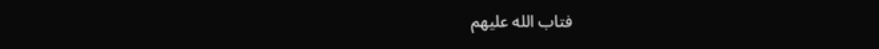فتاب الله عليهم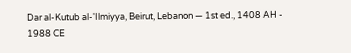Dar al-Kutub al-'Ilmiyya, Beirut, Lebanon — 1st ed., 1408 AH - 1988 CE